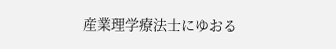産業理学療法士にゆおる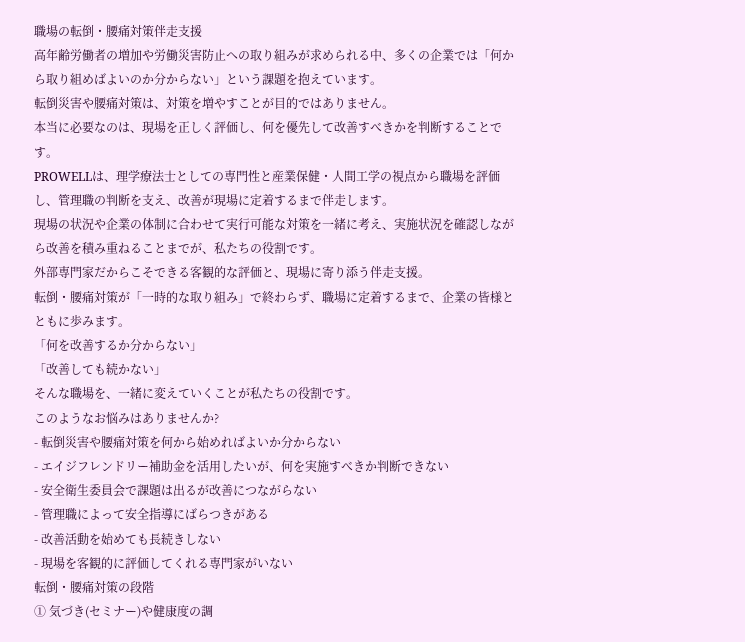職場の転倒・腰痛対策伴走支援
高年齢労働者の増加や労働災害防止への取り組みが求められる中、多くの企業では「何から取り組めばよいのか分からない」という課題を抱えています。
転倒災害や腰痛対策は、対策を増やすことが目的ではありません。
本当に必要なのは、現場を正しく評価し、何を優先して改善すべきかを判断することです。
PROWELLは、理学療法士としての専門性と産業保健・人間工学の視点から職場を評価し、管理職の判断を支え、改善が現場に定着するまで伴走します。
現場の状況や企業の体制に合わせて実行可能な対策を一緒に考え、実施状況を確認しながら改善を積み重ねることまでが、私たちの役割です。
外部専門家だからこそできる客観的な評価と、現場に寄り添う伴走支援。
転倒・腰痛対策が「一時的な取り組み」で終わらず、職場に定着するまで、企業の皆様とともに歩みます。
「何を改善するか分からない」
「改善しても続かない」
そんな職場を、一緒に変えていくことが私たちの役割です。
このようなお悩みはありませんか?
- 転倒災害や腰痛対策を何から始めればよいか分からない
- エイジフレンドリー補助金を活用したいが、何を実施すべきか判断できない
- 安全衛生委員会で課題は出るが改善につながらない
- 管理職によって安全指導にばらつきがある
- 改善活動を始めても長続きしない
- 現場を客観的に評価してくれる専門家がいない
転倒・腰痛対策の段階
① 気づき(セミナー)や健康度の調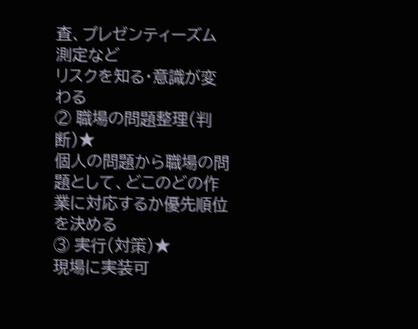査、プレゼンティーズム測定など
リスクを知る・意識が変わる
② 職場の問題整理(判断)★
個人の問題から職場の問題として、どこのどの作業に対応するか優先順位を決める
③ 実行(対策)★
現場に実装可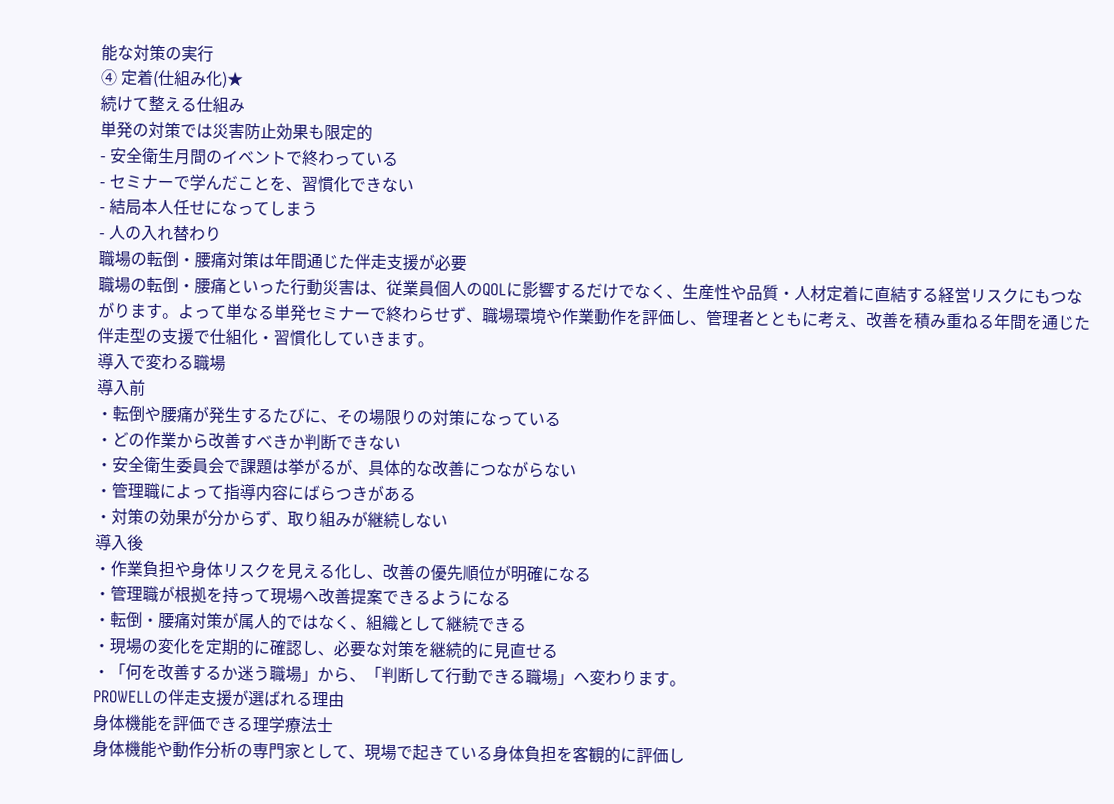能な対策の実行
④ 定着(仕組み化)★
続けて整える仕組み
単発の対策では災害防止効果も限定的
- 安全衛生月間のイベントで終わっている
- セミナーで学んだことを、習慣化できない
- 結局本人任せになってしまう
- 人の入れ替わり
職場の転倒・腰痛対策は年間通じた伴走支援が必要
職場の転倒・腰痛といった行動災害は、従業員個人のQOLに影響するだけでなく、生産性や品質・人材定着に直結する経営リスクにもつながります。よって単なる単発セミナーで終わらせず、職場環境や作業動作を評価し、管理者とともに考え、改善を積み重ねる年間を通じた伴走型の支援で仕組化・習慣化していきます。
導入で変わる職場
導入前
・転倒や腰痛が発生するたびに、その場限りの対策になっている
・どの作業から改善すべきか判断できない
・安全衛生委員会で課題は挙がるが、具体的な改善につながらない
・管理職によって指導内容にばらつきがある
・対策の効果が分からず、取り組みが継続しない
導入後
・作業負担や身体リスクを見える化し、改善の優先順位が明確になる
・管理職が根拠を持って現場へ改善提案できるようになる
・転倒・腰痛対策が属人的ではなく、組織として継続できる
・現場の変化を定期的に確認し、必要な対策を継続的に見直せる
・「何を改善するか迷う職場」から、「判断して行動できる職場」へ変わります。
PROWELLの伴走支援が選ばれる理由
身体機能を評価できる理学療法士
身体機能や動作分析の専門家として、現場で起きている身体負担を客観的に評価し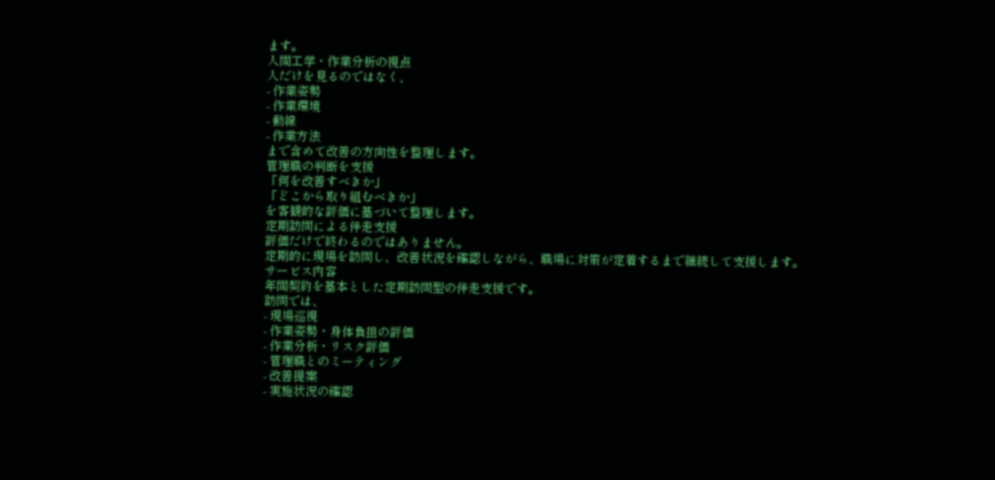ます。
人間工学・作業分析の視点
人だけを見るのではなく、
- 作業姿勢
- 作業環境
- 動線
- 作業方法
まで含めて改善の方向性を整理します。
管理職の判断を支援
「何を改善すべきか」
「どこから取り組むべきか」
を客観的な評価に基づいて整理します。
定期訪問による伴走支援
評価だけで終わるのではありません。
定期的に現場を訪問し、改善状況を確認しながら、職場に対策が定着するまで継続して支援します。
サービス内容
年間契約を基本とした定期訪問型の伴走支援です。
訪問では、
- 現場巡視
- 作業姿勢・身体負担の評価
- 作業分析・リスク評価
- 管理職とのミーティング
- 改善提案
- 実施状況の確認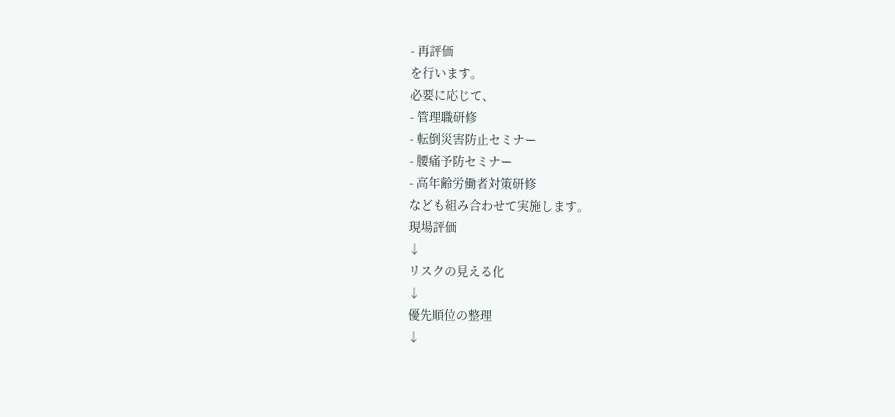- 再評価
を行います。
必要に応じて、
- 管理職研修
- 転倒災害防止セミナー
- 腰痛予防セミナー
- 高年齢労働者対策研修
なども組み合わせて実施します。
現場評価
↓
リスクの見える化
↓
優先順位の整理
↓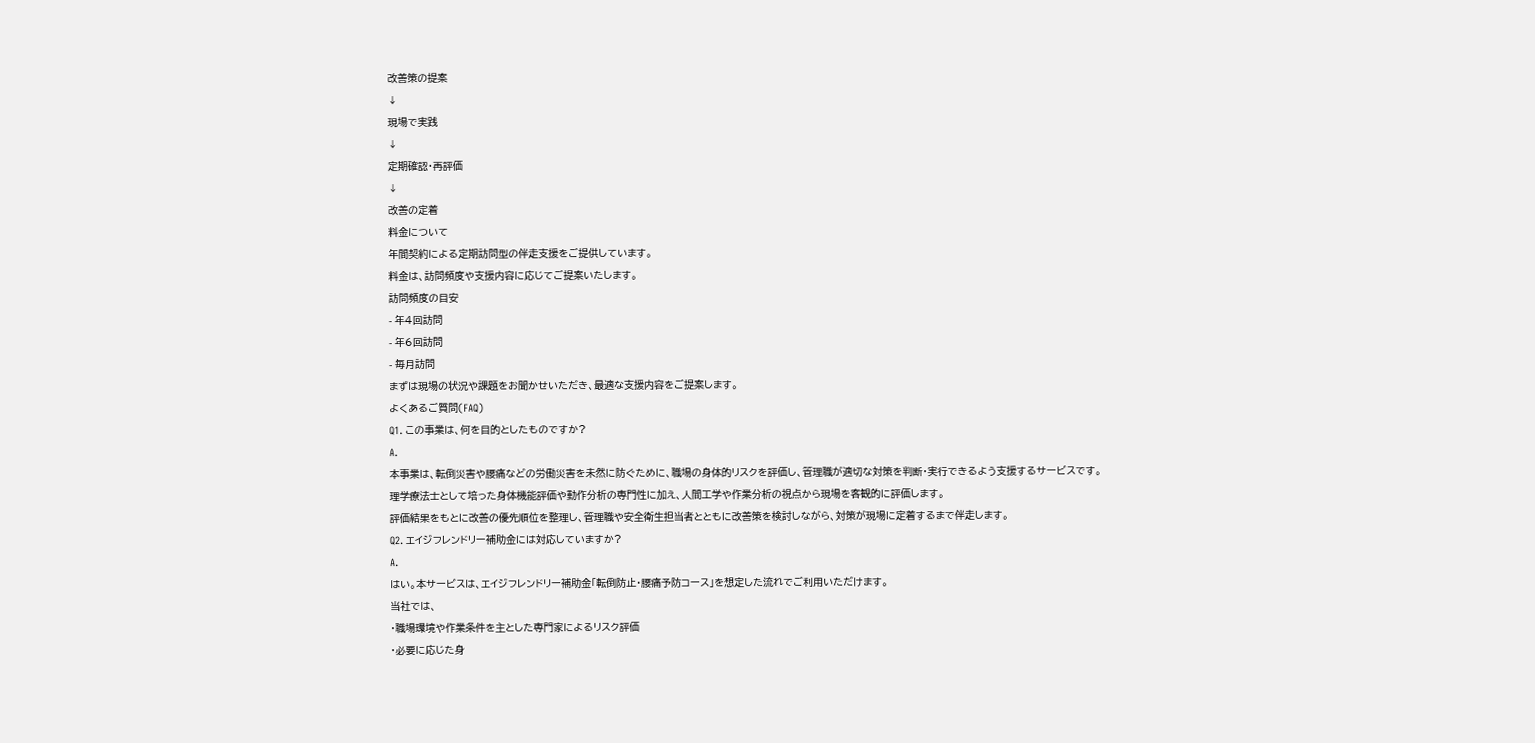改善策の提案
↓
現場で実践
↓
定期確認・再評価
↓
改善の定着
料金について
年間契約による定期訪問型の伴走支援をご提供しています。
料金は、訪問頻度や支援内容に応じてご提案いたします。
訪問頻度の目安
- 年4回訪問
- 年6回訪問
- 毎月訪問
まずは現場の状況や課題をお聞かせいただき、最適な支援内容をご提案します。
よくあるご質問(FAQ)
Q1. この事業は、何を目的としたものですか?
A.
本事業は、転倒災害や腰痛などの労働災害を未然に防ぐために、職場の身体的リスクを評価し、管理職が適切な対策を判断・実行できるよう支援するサービスです。
理学療法士として培った身体機能評価や動作分析の専門性に加え、人間工学や作業分析の視点から現場を客観的に評価します。
評価結果をもとに改善の優先順位を整理し、管理職や安全衛生担当者とともに改善策を検討しながら、対策が現場に定着するまで伴走します。
Q2. エイジフレンドリー補助金には対応していますか?
A.
はい。本サービスは、エイジフレンドリー補助金「転倒防止・腰痛予防コース」を想定した流れでご利用いただけます。
当社では、
・職場環境や作業条件を主とした専門家によるリスク評価
・必要に応じた身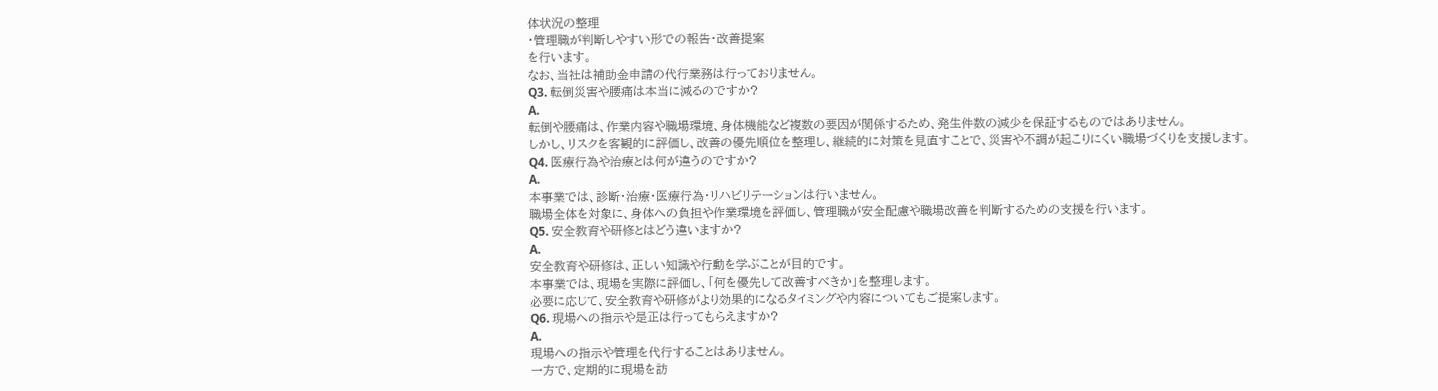体状況の整理
・管理職が判断しやすい形での報告・改善提案
を行います。
なお、当社は補助金申請の代行業務は行っておりません。
Q3. 転倒災害や腰痛は本当に減るのですか?
A.
転倒や腰痛は、作業内容や職場環境、身体機能など複数の要因が関係するため、発生件数の減少を保証するものではありません。
しかし、リスクを客観的に評価し、改善の優先順位を整理し、継続的に対策を見直すことで、災害や不調が起こりにくい職場づくりを支援します。
Q4. 医療行為や治療とは何が違うのですか?
A.
本事業では、診断・治療・医療行為・リハビリテーションは行いません。
職場全体を対象に、身体への負担や作業環境を評価し、管理職が安全配慮や職場改善を判断するための支援を行います。
Q5. 安全教育や研修とはどう違いますか?
A.
安全教育や研修は、正しい知識や行動を学ぶことが目的です。
本事業では、現場を実際に評価し、「何を優先して改善すべきか」を整理します。
必要に応じて、安全教育や研修がより効果的になるタイミングや内容についてもご提案します。
Q6. 現場への指示や是正は行ってもらえますか?
A.
現場への指示や管理を代行することはありません。
一方で、定期的に現場を訪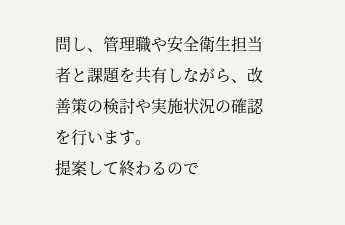問し、管理職や安全衛生担当者と課題を共有しながら、改善策の検討や実施状況の確認を行います。
提案して終わるので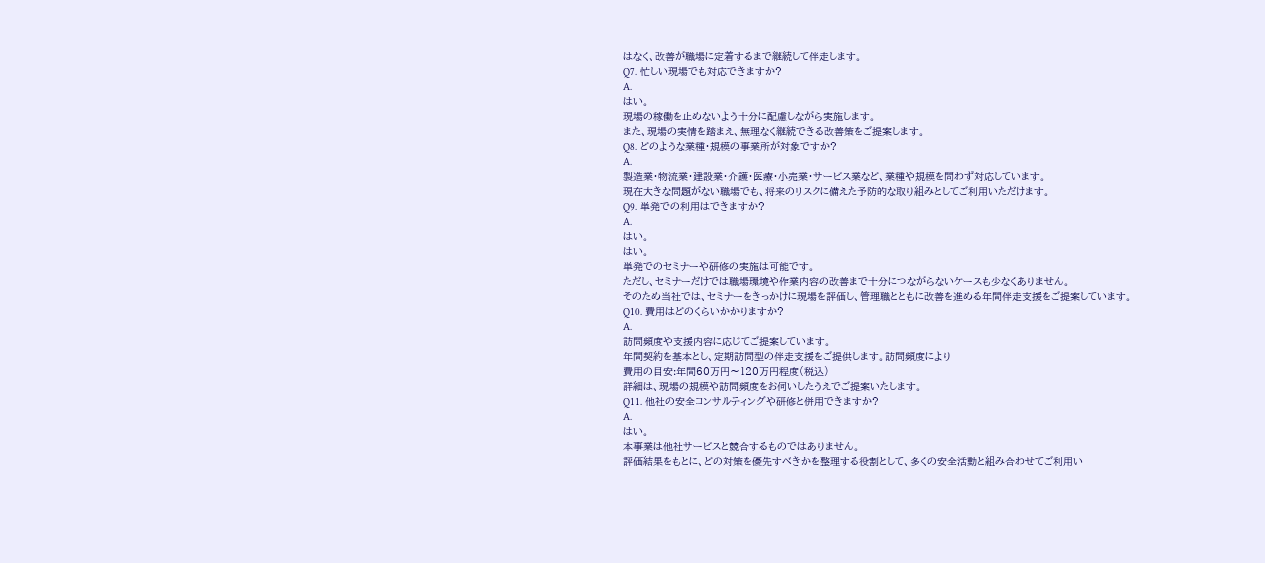はなく、改善が職場に定着するまで継続して伴走します。
Q7. 忙しい現場でも対応できますか?
A.
はい。
現場の稼働を止めないよう十分に配慮しながら実施します。
また、現場の実情を踏まえ、無理なく継続できる改善策をご提案します。
Q8. どのような業種・規模の事業所が対象ですか?
A.
製造業・物流業・建設業・介護・医療・小売業・サービス業など、業種や規模を問わず対応しています。
現在大きな問題がない職場でも、将来のリスクに備えた予防的な取り組みとしてご利用いただけます。
Q9. 単発での利用はできますか?
A.
はい。
はい。
単発でのセミナーや研修の実施は可能です。
ただし、セミナーだけでは職場環境や作業内容の改善まで十分につながらないケースも少なくありません。
そのため当社では、セミナーをきっかけに現場を評価し、管理職とともに改善を進める年間伴走支援をご提案しています。
Q10. 費用はどのくらいかかりますか?
A.
訪問頻度や支援内容に応じてご提案しています。
年間契約を基本とし、定期訪問型の伴走支援をご提供します。訪問頻度により
費用の目安:年間60万円〜120万円程度(税込)
詳細は、現場の規模や訪問頻度をお伺いしたうえでご提案いたします。
Q11. 他社の安全コンサルティングや研修と併用できますか?
A.
はい。
本事業は他社サービスと競合するものではありません。
評価結果をもとに、どの対策を優先すべきかを整理する役割として、多くの安全活動と組み合わせてご利用い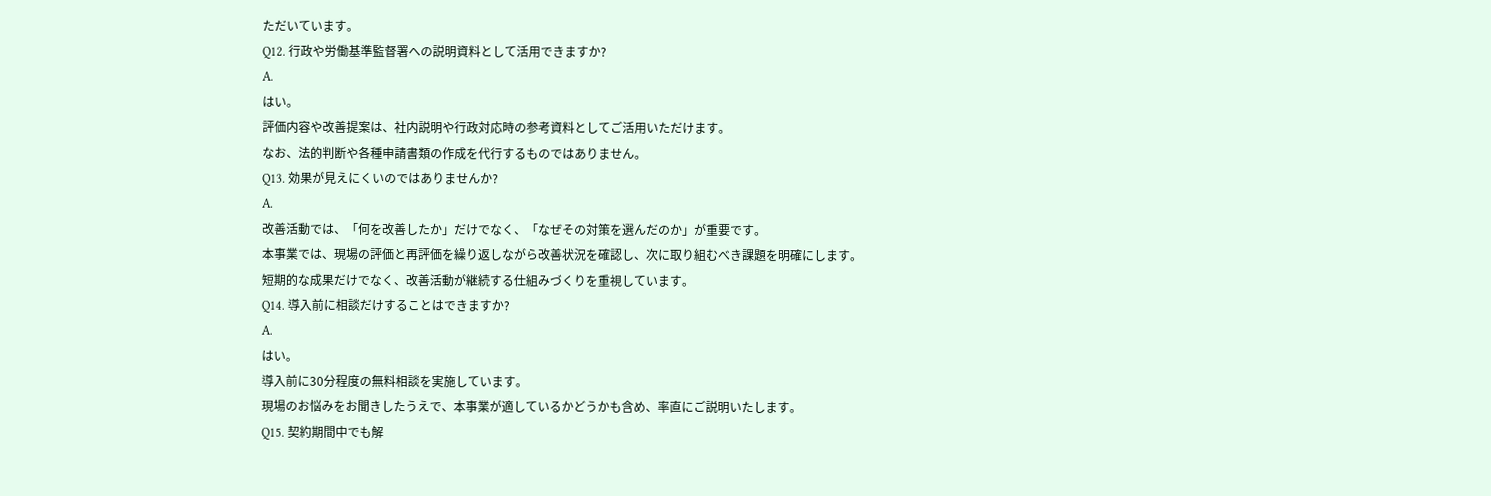ただいています。
Q12. 行政や労働基準監督署への説明資料として活用できますか?
A.
はい。
評価内容や改善提案は、社内説明や行政対応時の参考資料としてご活用いただけます。
なお、法的判断や各種申請書類の作成を代行するものではありません。
Q13. 効果が見えにくいのではありませんか?
A.
改善活動では、「何を改善したか」だけでなく、「なぜその対策を選んだのか」が重要です。
本事業では、現場の評価と再評価を繰り返しながら改善状況を確認し、次に取り組むべき課題を明確にします。
短期的な成果だけでなく、改善活動が継続する仕組みづくりを重視しています。
Q14. 導入前に相談だけすることはできますか?
A.
はい。
導入前に30分程度の無料相談を実施しています。
現場のお悩みをお聞きしたうえで、本事業が適しているかどうかも含め、率直にご説明いたします。
Q15. 契約期間中でも解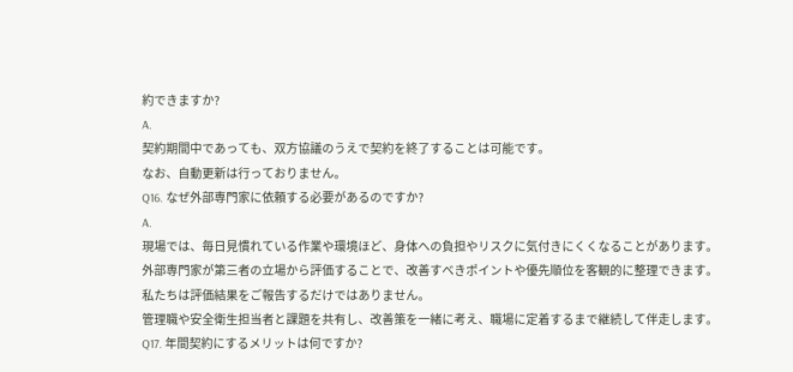約できますか?
A.
契約期間中であっても、双方協議のうえで契約を終了することは可能です。
なお、自動更新は行っておりません。
Q16. なぜ外部専門家に依頼する必要があるのですか?
A.
現場では、毎日見慣れている作業や環境ほど、身体への負担やリスクに気付きにくくなることがあります。
外部専門家が第三者の立場から評価することで、改善すべきポイントや優先順位を客観的に整理できます。
私たちは評価結果をご報告するだけではありません。
管理職や安全衛生担当者と課題を共有し、改善策を一緒に考え、職場に定着するまで継続して伴走します。
Q17. 年間契約にするメリットは何ですか?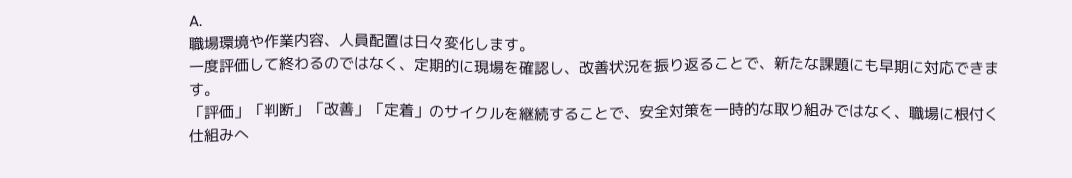A.
職場環境や作業内容、人員配置は日々変化します。
一度評価して終わるのではなく、定期的に現場を確認し、改善状況を振り返ることで、新たな課題にも早期に対応できます。
「評価」「判断」「改善」「定着」のサイクルを継続することで、安全対策を一時的な取り組みではなく、職場に根付く仕組みへ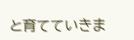と育てていきま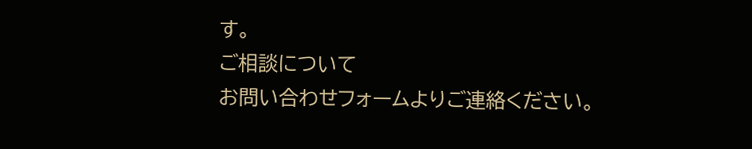す。
ご相談について
お問い合わせフォームよりご連絡ください。